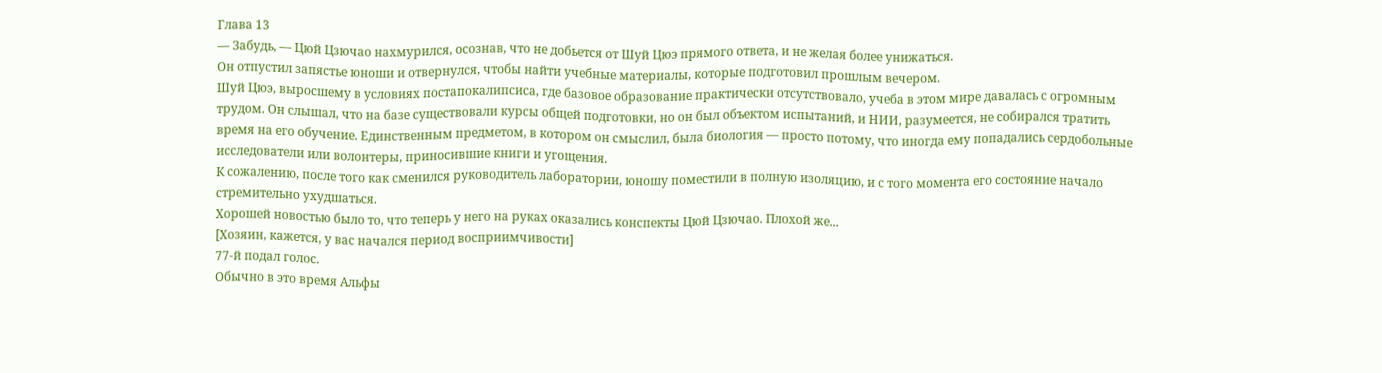Глава 13
— Забудь, — Цюй Цзючао нахмурился, осознав, что не добьется от Шуй Цюэ прямого ответа, и не желая более унижаться.
Он отпустил запястье юноши и отвернулся, чтобы найти учебные материалы, которые подготовил прошлым вечером.
Шуй Цюэ, выросшему в условиях постапокалипсиса, где базовое образование практически отсутствовало, учеба в этом мире давалась с огромным трудом. Он слышал, что на базе существовали курсы общей подготовки, но он был объектом испытаний, и НИИ, разумеется, не собирался тратить время на его обучение. Единственным предметом, в котором он смыслил, была биология — просто потому, что иногда ему попадались сердобольные исследователи или волонтеры, приносившие книги и угощения.
К сожалению, после того как сменился руководитель лаборатории, юношу поместили в полную изоляцию, и с того момента его состояние начало стремительно ухудшаться.
Хорошей новостью было то, что теперь у него на руках оказались конспекты Цюй Цзючао. Плохой же...
[Хозяин, кажется, у вас начался период восприимчивости]
77-й подал голос.
Обычно в это время Альфы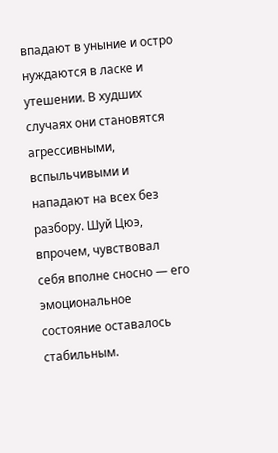впадают в уныние и остро нуждаются в ласке и утешении. В худших случаях они становятся агрессивными, вспыльчивыми и нападают на всех без разбору. Шуй Цюэ, впрочем, чувствовал себя вполне сносно — его эмоциональное состояние оставалось стабильным.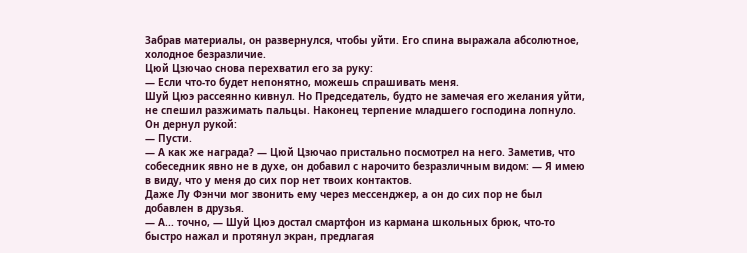Забрав материалы, он развернулся, чтобы уйти. Его спина выражала абсолютное, холодное безразличие.
Цюй Цзючао снова перехватил его за руку:
— Если что-то будет непонятно, можешь спрашивать меня.
Шуй Цюэ рассеянно кивнул. Но Председатель, будто не замечая его желания уйти, не спешил разжимать пальцы. Наконец терпение младшего господина лопнуло. Он дернул рукой:
— Пусти.
— А как же награда? — Цюй Цзючао пристально посмотрел на него. Заметив, что собеседник явно не в духе, он добавил с нарочито безразличным видом: — Я имею в виду, что у меня до сих пор нет твоих контактов.
Даже Лу Фэнчи мог звонить ему через мессенджер, а он до сих пор не был добавлен в друзья.
— А... точно, — Шуй Цюэ достал смартфон из кармана школьных брюк, что-то быстро нажал и протянул экран, предлагая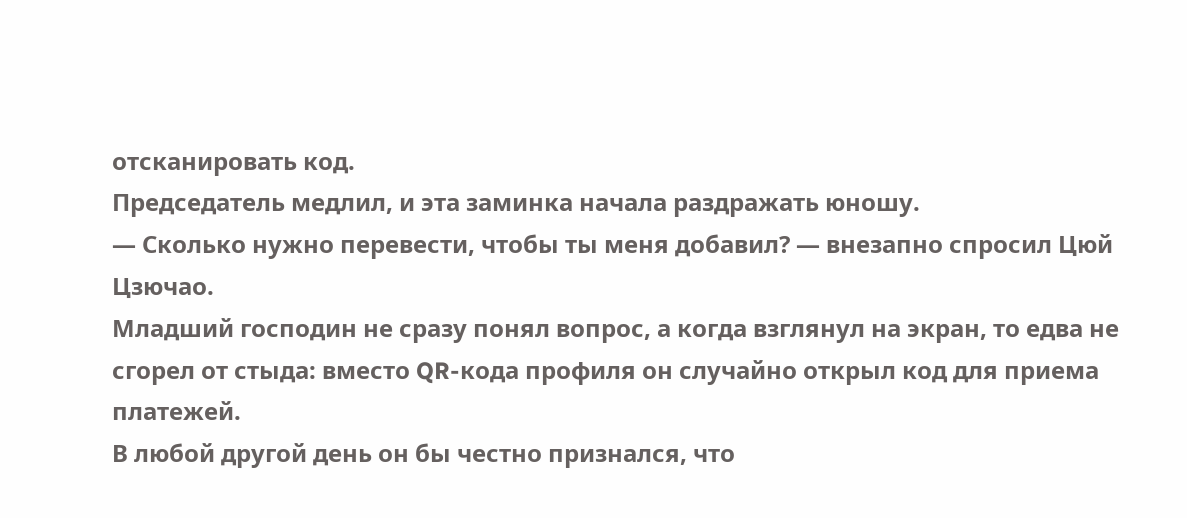отсканировать код.
Председатель медлил, и эта заминка начала раздражать юношу.
— Сколько нужно перевести, чтобы ты меня добавил? — внезапно спросил Цюй Цзючао.
Младший господин не сразу понял вопрос, а когда взглянул на экран, то едва не сгорел от стыда: вместо QR-кода профиля он случайно открыл код для приема платежей.
В любой другой день он бы честно признался, что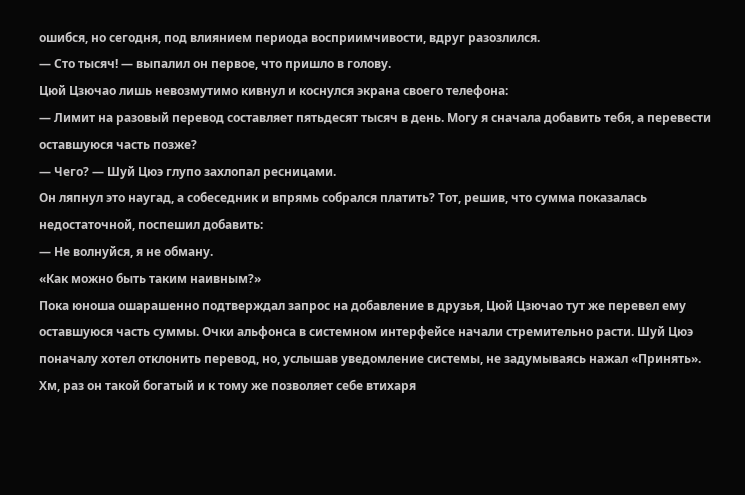ошибся, но сегодня, под влиянием периода восприимчивости, вдруг разозлился.
— Сто тысяч! — выпалил он первое, что пришло в голову.
Цюй Цзючао лишь невозмутимо кивнул и коснулся экрана своего телефона:
— Лимит на разовый перевод составляет пятьдесят тысяч в день. Могу я сначала добавить тебя, а перевести оставшуюся часть позже?
— Чего? — Шуй Цюэ глупо захлопал ресницами.
Он ляпнул это наугад, а собеседник и впрямь собрался платить? Тот, решив, что сумма показалась недостаточной, поспешил добавить:
— Не волнуйся, я не обману.
«Как можно быть таким наивным?»
Пока юноша ошарашенно подтверждал запрос на добавление в друзья, Цюй Цзючао тут же перевел ему оставшуюся часть суммы. Очки альфонса в системном интерфейсе начали стремительно расти. Шуй Цюэ поначалу хотел отклонить перевод, но, услышав уведомление системы, не задумываясь нажал «Принять».
Хм, раз он такой богатый и к тому же позволяет себе втихаря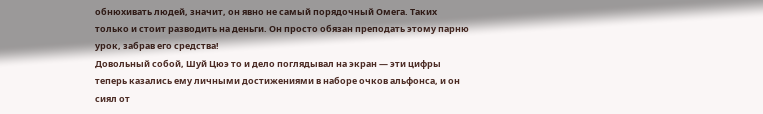обнюхивать людей, значит, он явно не самый порядочный Омега. Таких только и стоит разводить на деньги. Он просто обязан преподать этому парню урок, забрав его средства!
Довольный собой, Шуй Цюэ то и дело поглядывал на экран — эти цифры теперь казались ему личными достижениями в наборе очков альфонса, и он сиял от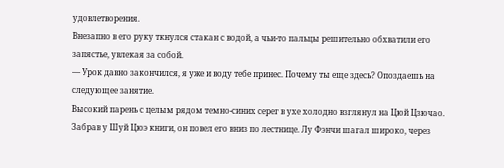удовлетворения.
Внезапно в его руку ткнулся стакан с водой, а чьи-то пальцы решительно обхватили его запястье, увлекая за собой.
— Урок давно закончился, я уже и воду тебе принес. Почему ты еще здесь? Опоздаешь на следующее занятие.
Высокий парень с целым рядом темно-синих серег в ухе холодно взглянул на Цюй Цзючао. Забрав у Шуй Цюэ книги, он повел его вниз по лестнице. Лу Фэнчи шагал широко, через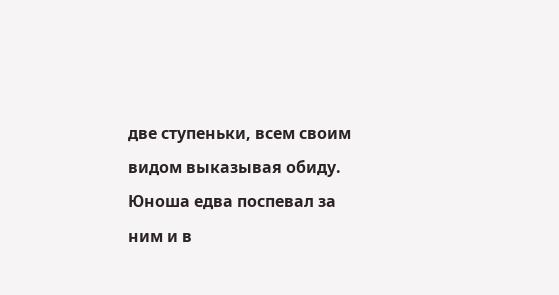две ступеньки, всем своим видом выказывая обиду. Юноша едва поспевал за ним и в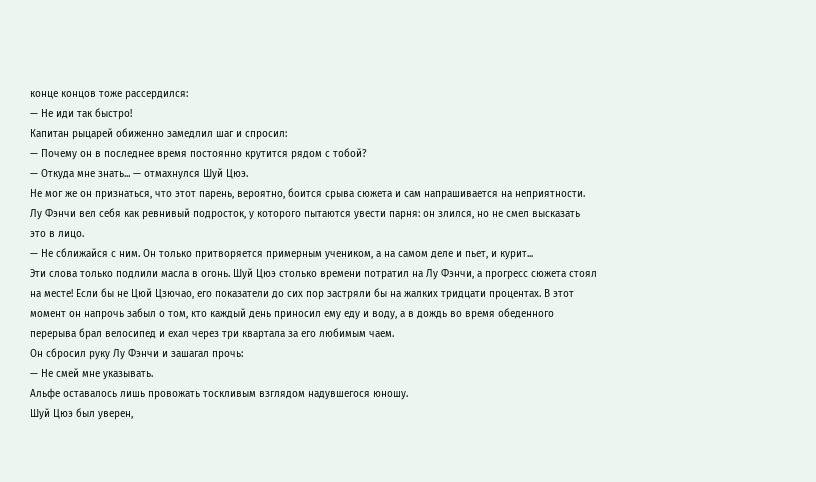конце концов тоже рассердился:
— Не иди так быстро!
Капитан рыцарей обиженно замедлил шаг и спросил:
— Почему он в последнее время постоянно крутится рядом с тобой?
— Откуда мне знать... — отмахнулся Шуй Цюэ.
Не мог же он признаться, что этот парень, вероятно, боится срыва сюжета и сам напрашивается на неприятности.
Лу Фэнчи вел себя как ревнивый подросток, у которого пытаются увести парня: он злился, но не смел высказать это в лицо.
— Не сближайся с ним. Он только притворяется примерным учеником, а на самом деле и пьет, и курит...
Эти слова только подлили масла в огонь. Шуй Цюэ столько времени потратил на Лу Фэнчи, а прогресс сюжета стоял на месте! Если бы не Цюй Цзючао, его показатели до сих пор застряли бы на жалких тридцати процентах. В этот момент он напрочь забыл о том, кто каждый день приносил ему еду и воду, а в дождь во время обеденного перерыва брал велосипед и ехал через три квартала за его любимым чаем.
Он сбросил руку Лу Фэнчи и зашагал прочь:
— Не смей мне указывать.
Альфе оставалось лишь провожать тоскливым взглядом надувшегося юношу.
Шуй Цюэ был уверен,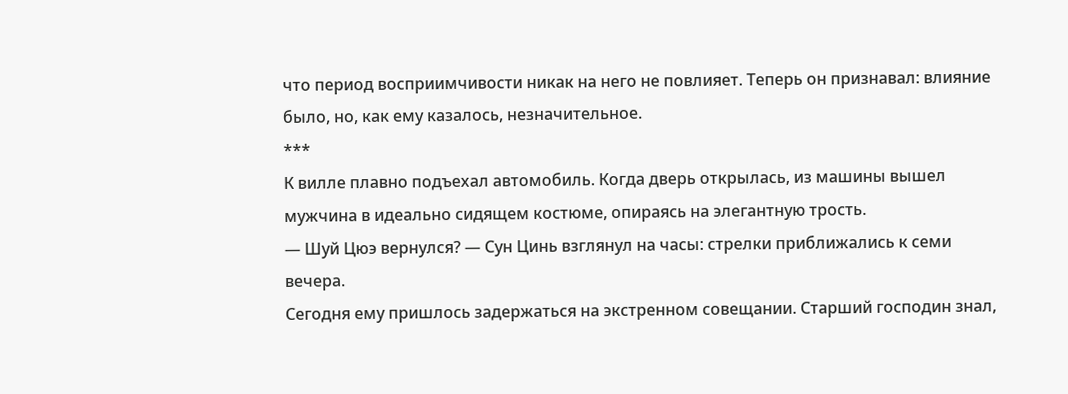что период восприимчивости никак на него не повлияет. Теперь он признавал: влияние было, но, как ему казалось, незначительное.
***
К вилле плавно подъехал автомобиль. Когда дверь открылась, из машины вышел мужчина в идеально сидящем костюме, опираясь на элегантную трость.
— Шуй Цюэ вернулся? — Сун Цинь взглянул на часы: стрелки приближались к семи вечера.
Сегодня ему пришлось задержаться на экстренном совещании. Старший господин знал,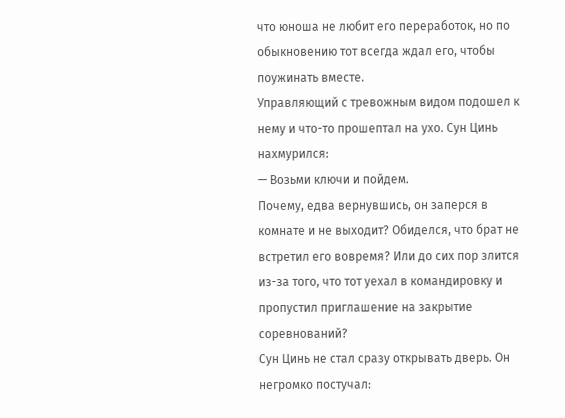что юноша не любит его переработок, но по обыкновению тот всегда ждал его, чтобы поужинать вместе.
Управляющий с тревожным видом подошел к нему и что-то прошептал на ухо. Сун Цинь нахмурился:
— Возьми ключи и пойдем.
Почему, едва вернувшись, он заперся в комнате и не выходит? Обиделся, что брат не встретил его вовремя? Или до сих пор злится из-за того, что тот уехал в командировку и пропустил приглашение на закрытие соревнований?
Сун Цинь не стал сразу открывать дверь. Он негромко постучал: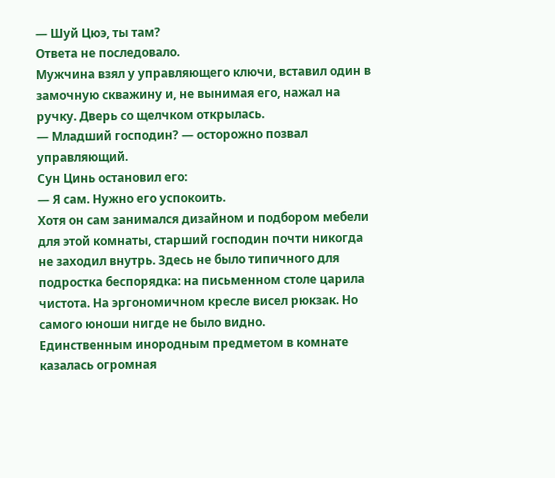— Шуй Цюэ, ты там?
Ответа не последовало.
Мужчина взял у управляющего ключи, вставил один в замочную скважину и, не вынимая его, нажал на ручку. Дверь со щелчком открылась.
— Младший господин? — осторожно позвал управляющий.
Сун Цинь остановил его:
— Я сам. Нужно его успокоить.
Хотя он сам занимался дизайном и подбором мебели для этой комнаты, старший господин почти никогда не заходил внутрь. Здесь не было типичного для подростка беспорядка: на письменном столе царила чистота. На эргономичном кресле висел рюкзак. Но самого юноши нигде не было видно.
Единственным инородным предметом в комнате казалась огромная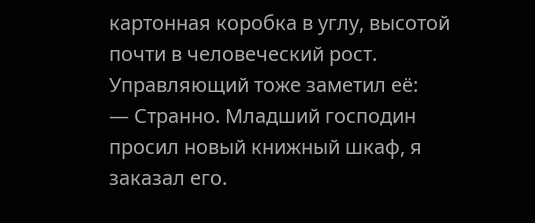картонная коробка в углу, высотой почти в человеческий рост. Управляющий тоже заметил её:
— Странно. Младший господин просил новый книжный шкаф, я заказал его.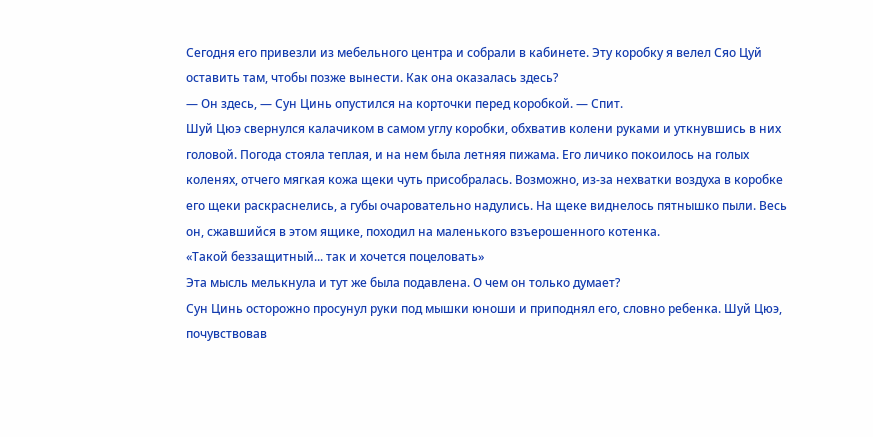Сегодня его привезли из мебельного центра и собрали в кабинете. Эту коробку я велел Сяо Цуй оставить там, чтобы позже вынести. Как она оказалась здесь?
— Он здесь, — Сун Цинь опустился на корточки перед коробкой. — Спит.
Шуй Цюэ свернулся калачиком в самом углу коробки, обхватив колени руками и уткнувшись в них головой. Погода стояла теплая, и на нем была летняя пижама. Его личико покоилось на голых коленях, отчего мягкая кожа щеки чуть присобралась. Возможно, из-за нехватки воздуха в коробке его щеки раскраснелись, а губы очаровательно надулись. На щеке виднелось пятнышко пыли. Весь он, сжавшийся в этом ящике, походил на маленького взъерошенного котенка.
«Такой беззащитный... так и хочется поцеловать»
Эта мысль мелькнула и тут же была подавлена. О чем он только думает?
Сун Цинь осторожно просунул руки под мышки юноши и приподнял его, словно ребенка. Шуй Цюэ, почувствовав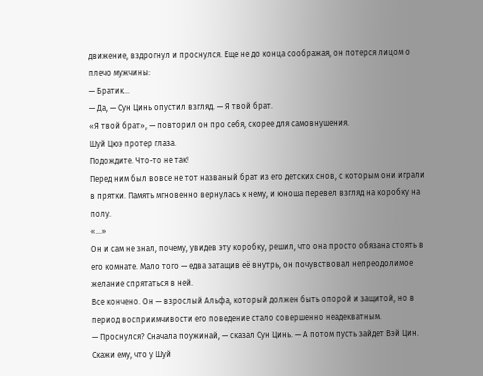движение, вздрогнул и проснулся. Еще не до конца соображая, он потерся лицом о плечо мужчины:
— Братик...
— Да, — Сун Цинь опустил взгляд. — Я твой брат.
«Я твой брат», — повторил он про себя, скорее для самовнушения.
Шуй Цюэ протер глаза.
Подождите. Что-то не так!
Перед ним был вовсе не тот названый брат из его детских снов, с которым они играли в прятки. Память мгновенно вернулась к нему, и юноша перевел взгляд на коробку на полу.
«...»
Он и сам не знал, почему, увидев эту коробку, решил, что она просто обязана стоять в его комнате. Мало того — едва затащив её внутрь, он почувствовал непреодолимое желание спрятаться в ней.
Все кончено. Он — взрослый Альфа, который должен быть опорой и защитой, но в период восприимчивости его поведение стало совершенно неадекватным.
— Проснулся? Сначала поужинай, — сказал Сун Цинь. — А потом пусть зайдет Вэй Цин. Скажи ему, что у Шуй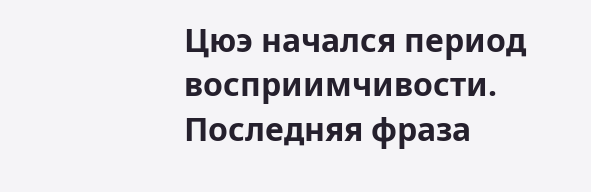Цюэ начался период восприимчивости.
Последняя фраза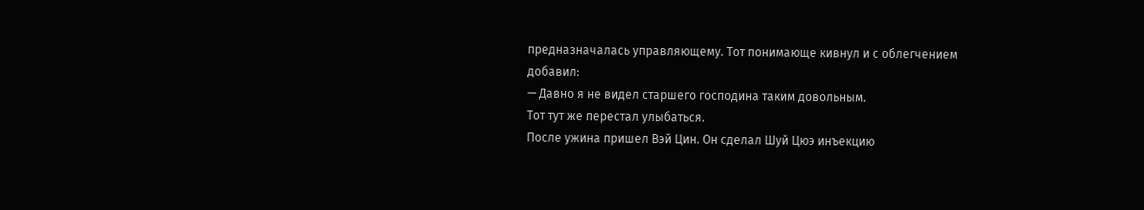предназначалась управляющему. Тот понимающе кивнул и с облегчением добавил:
— Давно я не видел старшего господина таким довольным.
Тот тут же перестал улыбаться.
После ужина пришел Вэй Цин. Он сделал Шуй Цюэ инъекцию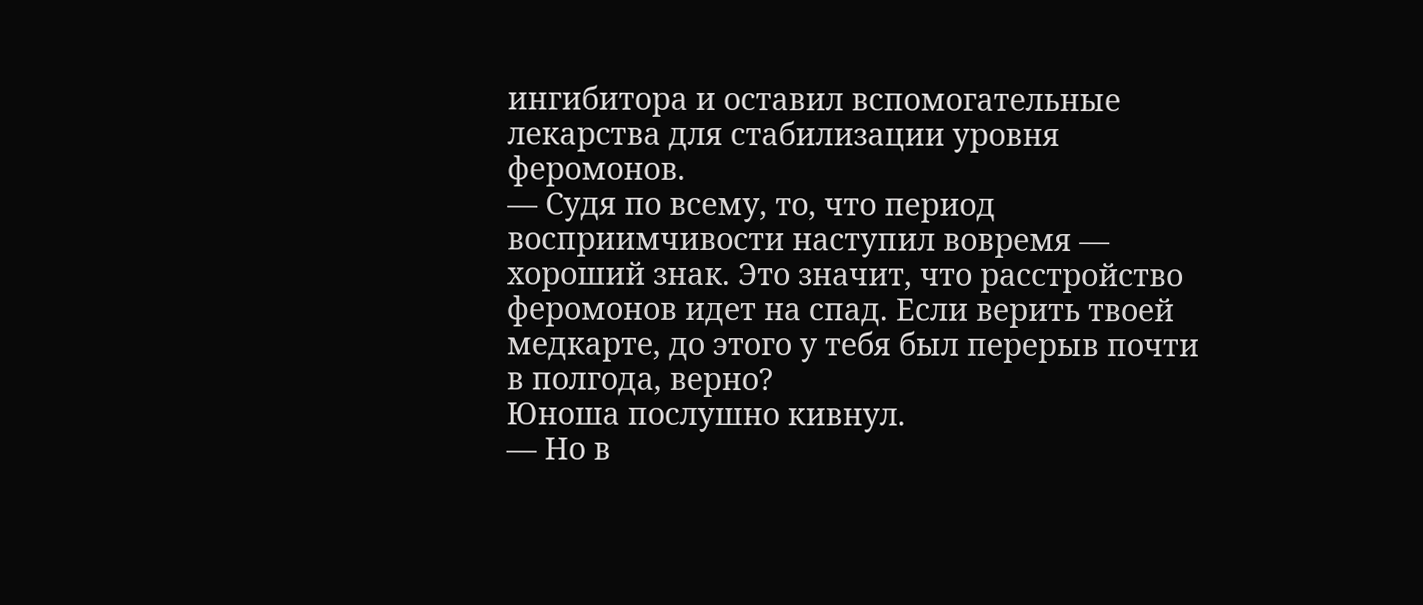ингибитора и оставил вспомогательные лекарства для стабилизации уровня феромонов.
— Судя по всему, то, что период восприимчивости наступил вовремя — хороший знак. Это значит, что расстройство феромонов идет на спад. Если верить твоей медкарте, до этого у тебя был перерыв почти в полгода, верно?
Юноша послушно кивнул.
— Но в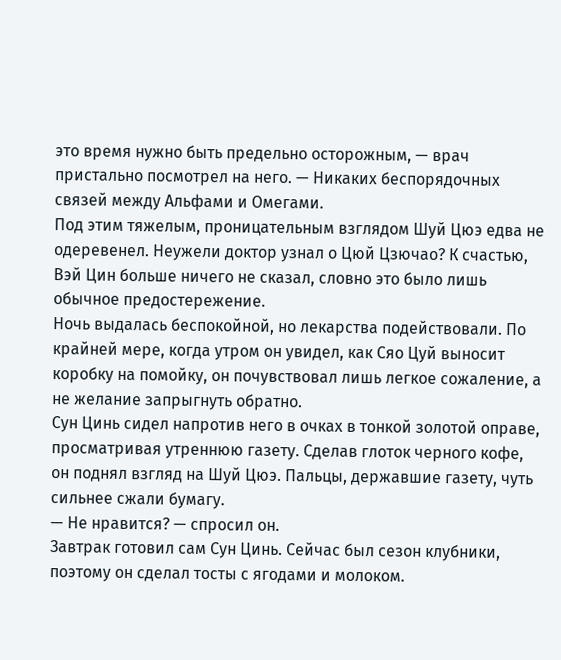это время нужно быть предельно осторожным, — врач пристально посмотрел на него. — Никаких беспорядочных связей между Альфами и Омегами.
Под этим тяжелым, проницательным взглядом Шуй Цюэ едва не одеревенел. Неужели доктор узнал о Цюй Цзючао? К счастью, Вэй Цин больше ничего не сказал, словно это было лишь обычное предостережение.
Ночь выдалась беспокойной, но лекарства подействовали. По крайней мере, когда утром он увидел, как Сяо Цуй выносит коробку на помойку, он почувствовал лишь легкое сожаление, а не желание запрыгнуть обратно.
Сун Цинь сидел напротив него в очках в тонкой золотой оправе, просматривая утреннюю газету. Сделав глоток черного кофе, он поднял взгляд на Шуй Цюэ. Пальцы, державшие газету, чуть сильнее сжали бумагу.
— Не нравится? — спросил он.
Завтрак готовил сам Сун Цинь. Сейчас был сезон клубники, поэтому он сделал тосты с ягодами и молоком.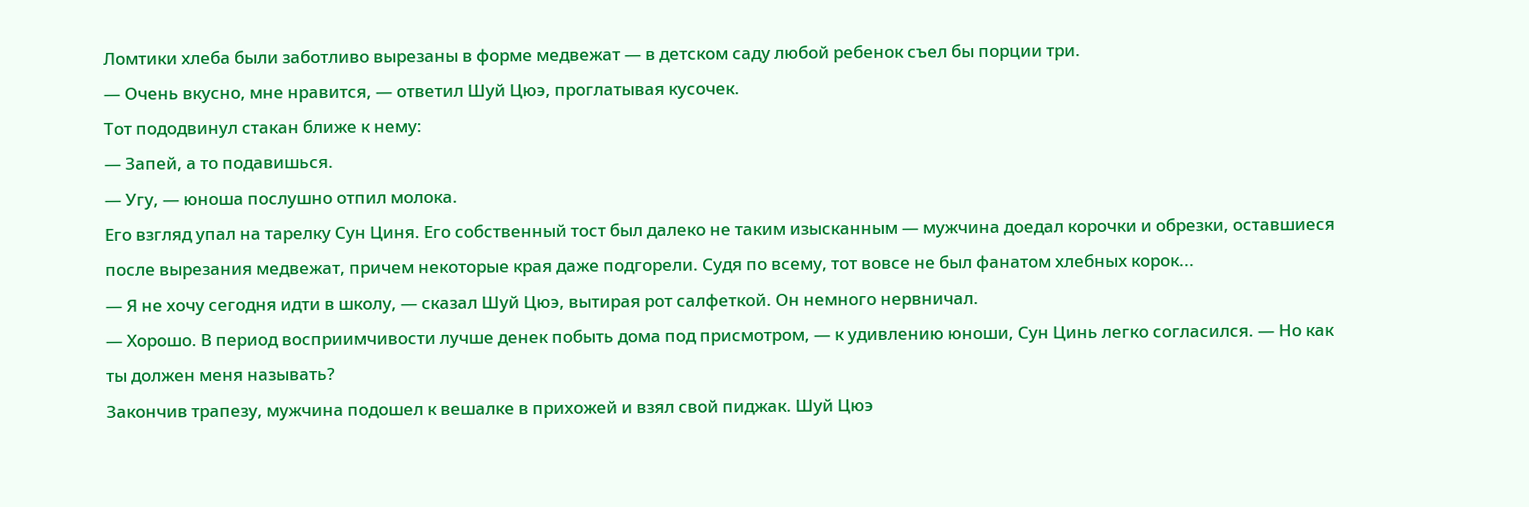Ломтики хлеба были заботливо вырезаны в форме медвежат — в детском саду любой ребенок съел бы порции три.
— Очень вкусно, мне нравится, — ответил Шуй Цюэ, проглатывая кусочек.
Тот пододвинул стакан ближе к нему:
— Запей, а то подавишься.
— Угу, — юноша послушно отпил молока.
Его взгляд упал на тарелку Сун Циня. Его собственный тост был далеко не таким изысканным — мужчина доедал корочки и обрезки, оставшиеся после вырезания медвежат, причем некоторые края даже подгорели. Судя по всему, тот вовсе не был фанатом хлебных корок...
— Я не хочу сегодня идти в школу, — сказал Шуй Цюэ, вытирая рот салфеткой. Он немного нервничал.
— Хорошо. В период восприимчивости лучше денек побыть дома под присмотром, — к удивлению юноши, Сун Цинь легко согласился. — Но как ты должен меня называть?
Закончив трапезу, мужчина подошел к вешалке в прихожей и взял свой пиджак. Шуй Цюэ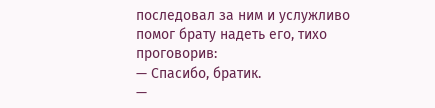последовал за ним и услужливо помог брату надеть его, тихо проговорив:
— Спасибо, братик.
—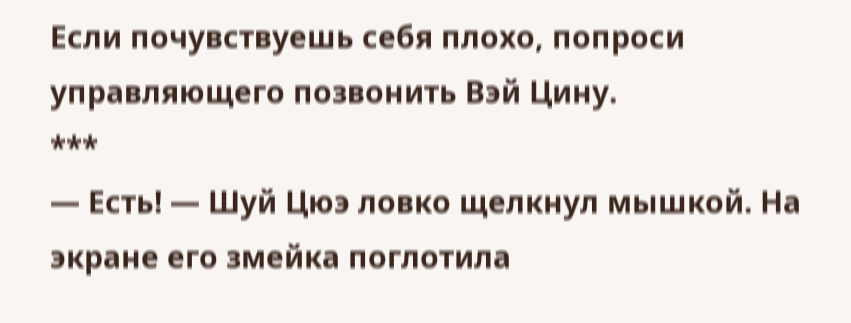Если почувствуешь себя плохо, попроси управляющего позвонить Вэй Цину.
***
— Есть! — Шуй Цюэ ловко щелкнул мышкой. На экране его змейка поглотила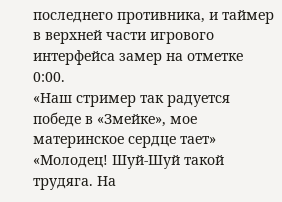последнего противника, и таймер в верхней части игрового интерфейса замер на отметке 0:00.
«Наш стример так радуется победе в «Змейке», мое материнское сердце тает»
«Молодец! Шуй-Шуй такой трудяга. На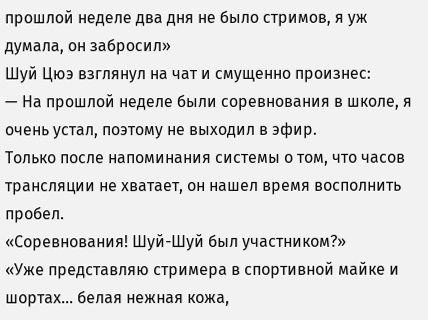прошлой неделе два дня не было стримов, я уж думала, он забросил»
Шуй Цюэ взглянул на чат и смущенно произнес:
— На прошлой неделе были соревнования в школе, я очень устал, поэтому не выходил в эфир.
Только после напоминания системы о том, что часов трансляции не хватает, он нашел время восполнить пробел.
«Соревнования! Шуй-Шуй был участником?»
«Уже представляю стримера в спортивной майке и шортах... белая нежная кожа,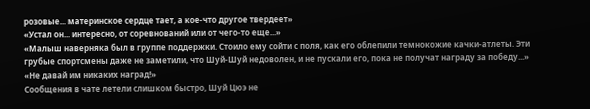розовые... материнское сердце тает, а кое-что другое твердеет»
«Устал он... интересно, от соревнований или от чего-то еще...»
«Малыш наверняка был в группе поддержки. Стоило ему сойти с поля, как его облепили темнокожие качки-атлеты. Эти грубые спортсмены даже не заметили, что Шуй-Шуй недоволен, и не пускали его, пока не получат награду за победу...»
«Не давай им никаких наград!»
Сообщения в чате летели слишком быстро, Шуй Цюэ не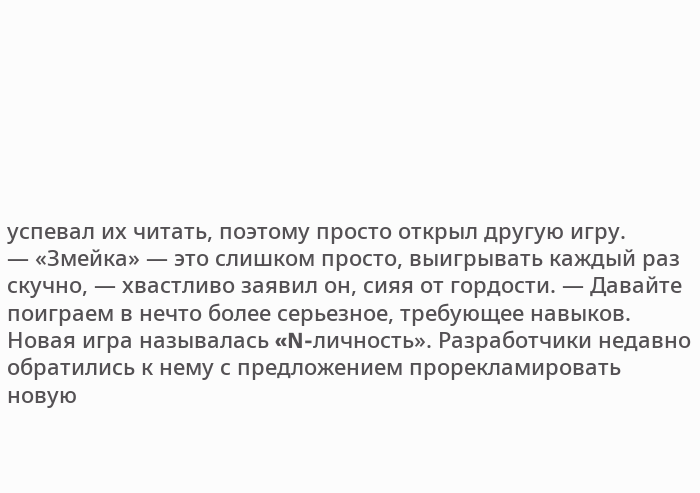успевал их читать, поэтому просто открыл другую игру.
— «Змейка» — это слишком просто, выигрывать каждый раз скучно, — хвастливо заявил он, сияя от гордости. — Давайте поиграем в нечто более серьезное, требующее навыков.
Новая игра называлась «N-личность». Разработчики недавно обратились к нему с предложением прорекламировать новую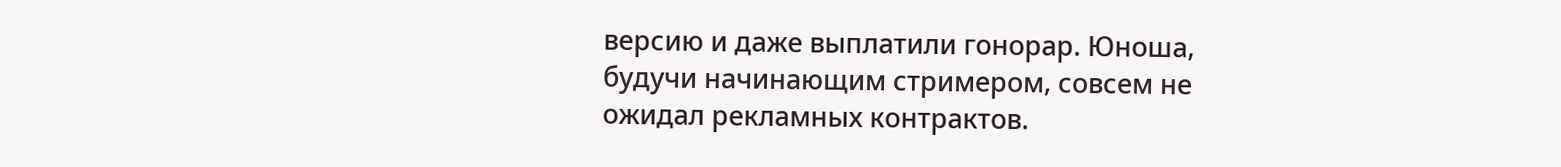версию и даже выплатили гонорар. Юноша, будучи начинающим стримером, совсем не ожидал рекламных контрактов.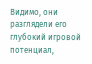Видимо, они разглядели его глубокий игровой потенциал,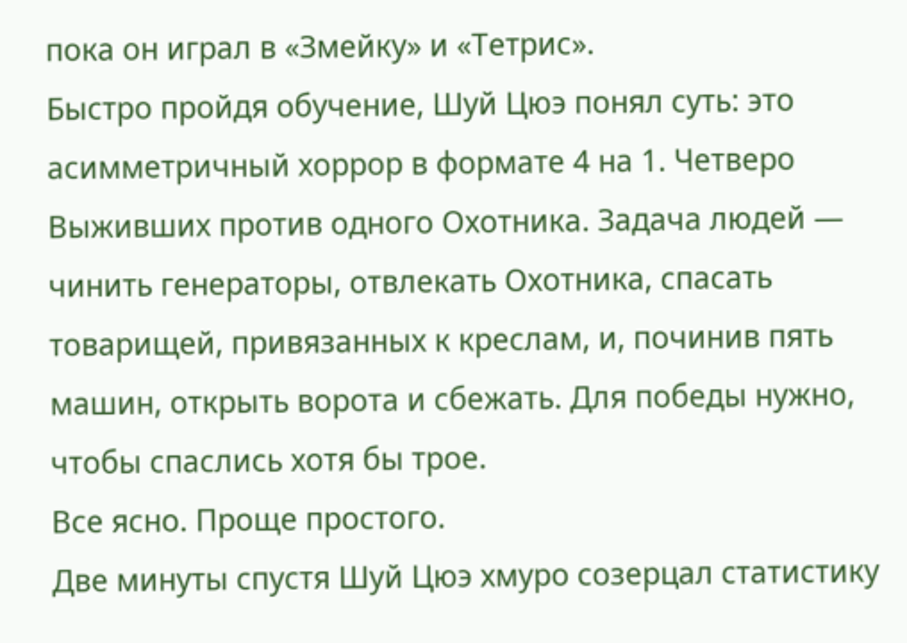пока он играл в «Змейку» и «Тетрис».
Быстро пройдя обучение, Шуй Цюэ понял суть: это асимметричный хоррор в формате 4 на 1. Четверо Выживших против одного Охотника. Задача людей — чинить генераторы, отвлекать Охотника, спасать товарищей, привязанных к креслам, и, починив пять машин, открыть ворота и сбежать. Для победы нужно, чтобы спаслись хотя бы трое.
Все ясно. Проще простого.
Две минуты спустя Шуй Цюэ хмуро созерцал статистику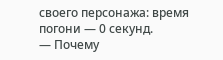своего персонажа: время погони — 0 секунд.
— Почему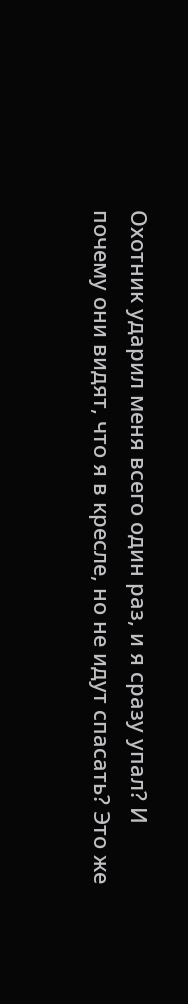Охотник ударил меня всего один раз, и я сразу упал? И почему они видят, что я в кресле, но не идут спасать? Это же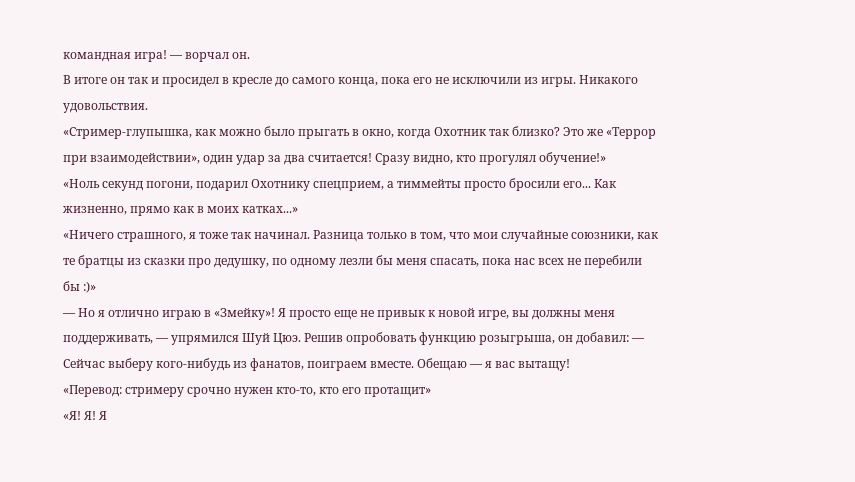командная игра! — ворчал он.
В итоге он так и просидел в кресле до самого конца, пока его не исключили из игры. Никакого удовольствия.
«Стример-глупышка, как можно было прыгать в окно, когда Охотник так близко? Это же «Террор при взаимодействии», один удар за два считается! Сразу видно, кто прогулял обучение!»
«Ноль секунд погони, подарил Охотнику спецприем, а тиммейты просто бросили его... Как жизненно, прямо как в моих катках...»
«Ничего страшного, я тоже так начинал. Разница только в том, что мои случайные союзники, как те братцы из сказки про дедушку, по одному лезли бы меня спасать, пока нас всех не перебили бы :)»
— Но я отлично играю в «Змейку»! Я просто еще не привык к новой игре, вы должны меня поддерживать, — упрямился Шуй Цюэ. Решив опробовать функцию розыгрыша, он добавил: — Сейчас выберу кого-нибудь из фанатов, поиграем вместе. Обещаю — я вас вытащу!
«Перевод: стримеру срочно нужен кто-то, кто его протащит»
«Я! Я! Я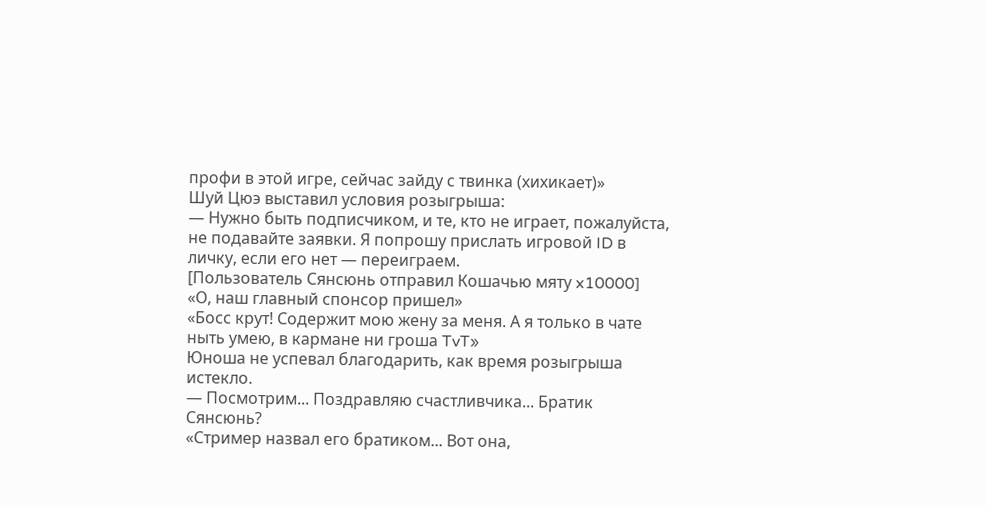профи в этой игре, сейчас зайду с твинка (хихикает)»
Шуй Цюэ выставил условия розыгрыша:
— Нужно быть подписчиком, и те, кто не играет, пожалуйста, не подавайте заявки. Я попрошу прислать игровой ID в личку, если его нет — переиграем.
[Пользователь Сянсюнь отправил Кошачью мяту x10000]
«О, наш главный спонсор пришел»
«Босс крут! Содержит мою жену за меня. А я только в чате ныть умею, в кармане ни гроша TvT»
Юноша не успевал благодарить, как время розыгрыша истекло.
— Посмотрим... Поздравляю счастливчика... Братик Сянсюнь?
«Стример назвал его братиком... Вот она,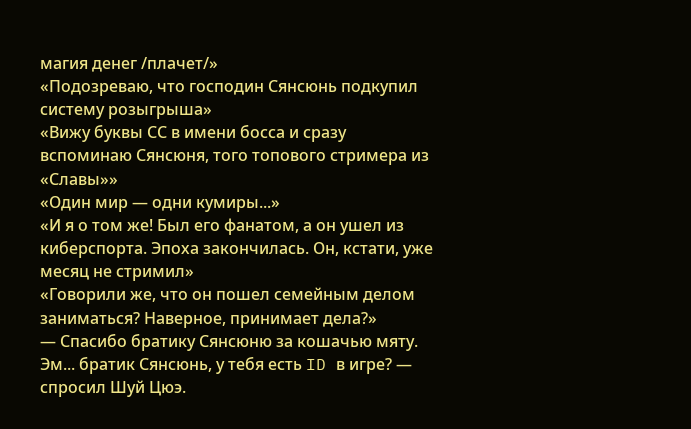магия денег /плачет/»
«Подозреваю, что господин Сянсюнь подкупил систему розыгрыша»
«Вижу буквы СС в имени босса и сразу вспоминаю Сянсюня, того топового стримера из «Славы»»
«Один мир — одни кумиры...»
«И я о том же! Был его фанатом, а он ушел из киберспорта. Эпоха закончилась. Он, кстати, уже месяц не стримил»
«Говорили же, что он пошел семейным делом заниматься? Наверное, принимает дела?»
— Спасибо братику Сянсюню за кошачью мяту. Эм... братик Сянсюнь, у тебя есть ID в игре? — спросил Шуй Цюэ.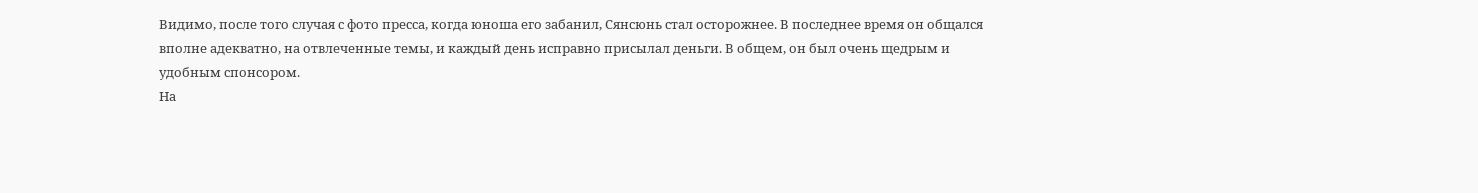Видимо, после того случая с фото пресса, когда юноша его забанил, Сянсюнь стал осторожнее. В последнее время он общался вполне адекватно, на отвлеченные темы, и каждый день исправно присылал деньги. В общем, он был очень щедрым и удобным спонсором.
На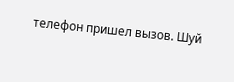телефон пришел вызов. Шуй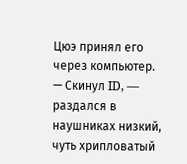Цюэ принял его через компьютер.
— Скинул ID, — раздался в наушниках низкий, чуть хрипловатый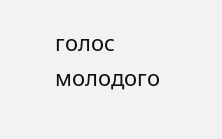голос молодого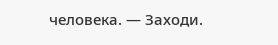человека. — Заходи.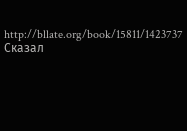http://bllate.org/book/15811/1423737
Сказал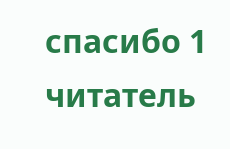спасибо 1 читатель